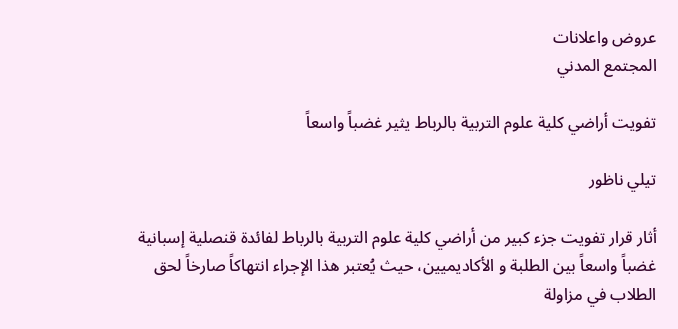عروض واعلانات
المجتمع المدني

تفويت أراضي كلية علوم التربية بالرباط يثير غضباً واسعاً

تيلي ناظور

أثار قرار تفويت جزء كبير من أراضي كلية علوم التربية بالرباط لفائدة قنصلية إسبانية غضباً واسعاً بين الطلبة و الأكاديميين، حيث يُعتبر هذا الإجراء انتهاكاً صارخاً لحق الطلاب في مزاولة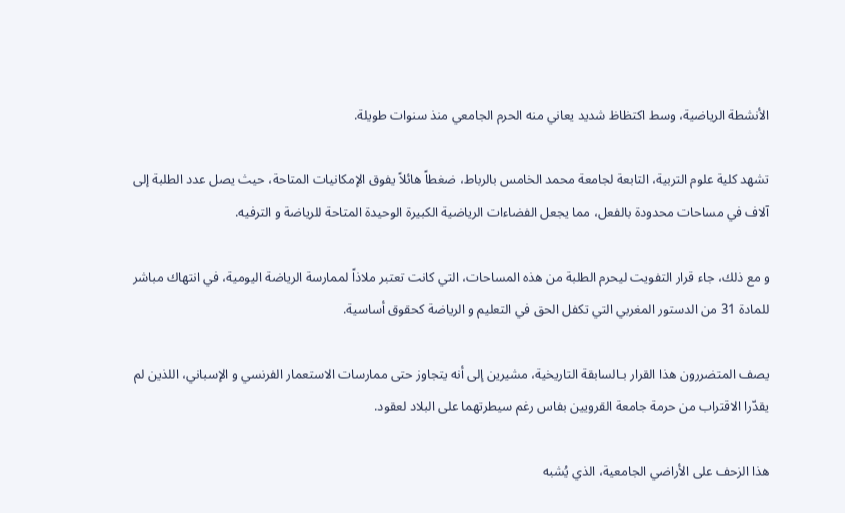الأنشطة الرياضية، وسط اكتظاظ شديد يعاني منه الحرم الجامعي منذ سنوات طويلة.

تشهد كلية علوم التربية، التابعة لجامعة محمد الخامس بالرباط، ضغطاً هائلاً يفوق الإمكانيات المتاحة، حيث يصل عدد الطلبة إلى آلاف في مساحات محدودة بالفعل، مما يجعل الفضاءات الرياضية الكبيرة الوحيدة المتاحة للرياضة و الترفيه.

و مع ذلك، جاء قرار التفويت ليحرم الطلبة من هذه المساحات، التي كانت تعتبر ملاذاً لممارسة الرياضة اليومية، في انتهاك مباشر للمادة 31 من الدستور المغربي التي تكفل الحق في التعليم و الرياضة كحقوق أساسية.

يصف المتضررون هذا القرار بـالسابقة التاريخية، مشيرين إلى أنه يتجاوز حتى ممارسات الاستعمار الفرنسي و الإسباني، اللذين لم يقدّرا الاقتراب من حرمة جامعة القرويين بفاس رغم سيطرتهما على البلاد لعقود.

هذا الزحف على الأراضي الجامعية، الذي يُشبه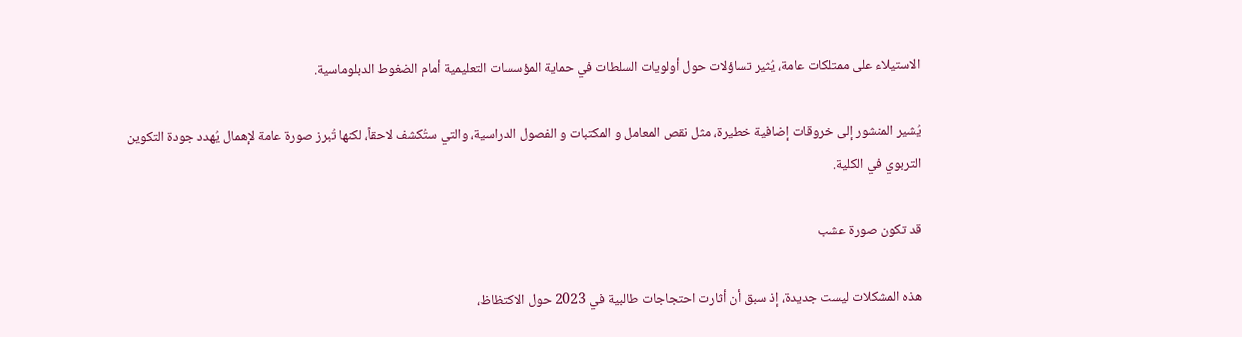الاستيلاء على ممتلكات عامة، يُثير تساؤلات حول أولويات السلطات في حماية المؤسسات التعليمية أمام الضغوط الدبلوماسية.

يُشير المنشور إلى خروقات إضافية خطيرة، مثل نقص المعامل و المكتبات و الفصول الدراسية، والتي ستُكشف لاحقاً، لكنها تُبرز صورة عامة لإهمال يُهدد جودة التكوين التربوي في الكلية.

قد تكون صورة عشب

هذه المشكلات ليست جديدة، إذ سبق أن أثارت احتجاجات طالبية في 2023 حول الاكتظاظ،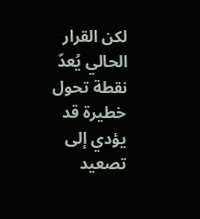لكن القرار الحالي يُعدّ نقطة تحول خطيرة قد يؤدي إلى تصعيد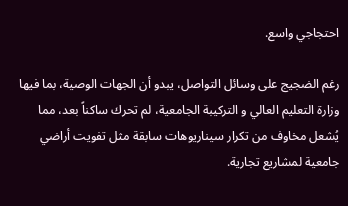احتجاجي واسع.

رغم الضجيج على وسائل التواصل، يبدو أن الجهات الوصية، بما فيها وزارة التعليم العالي و التركيبة الجامعية، لم تحرك ساكناً بعد، مما يُشعل مخاوف من تكرار سيناريوهات سابقة مثل تفويت أراضي جامعية لمشاريع تجارية.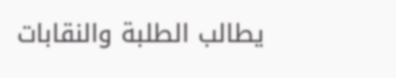يطالب الطلبة والنقابات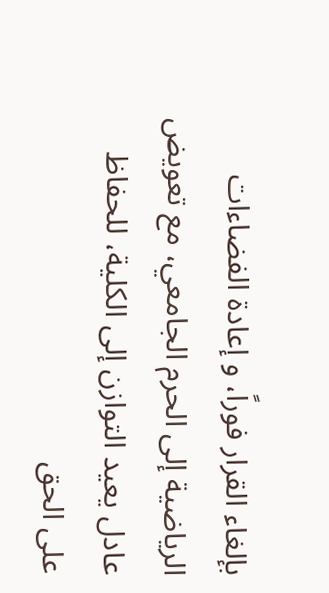بإلغاء القرار فوراً، و إعادة الفضاءات الرياضية إلى الحرم الجامعي، مع تعويض عادل يعيد التوازن إلى الكلية، للحفاظ على الحق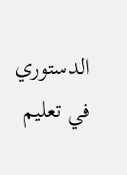الدستوري في تعليم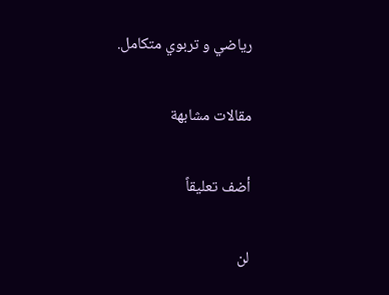رياضي و تربوي متكامل.

مقالات مشابهة

أضف تعليقاً

لن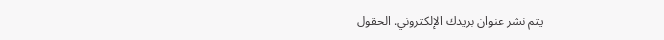يتم نشر عنوان بريدك الإلكتروني. الحقول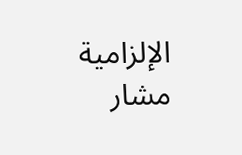الإلزامية مشار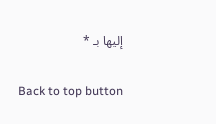إليها بـ *

Back to top button